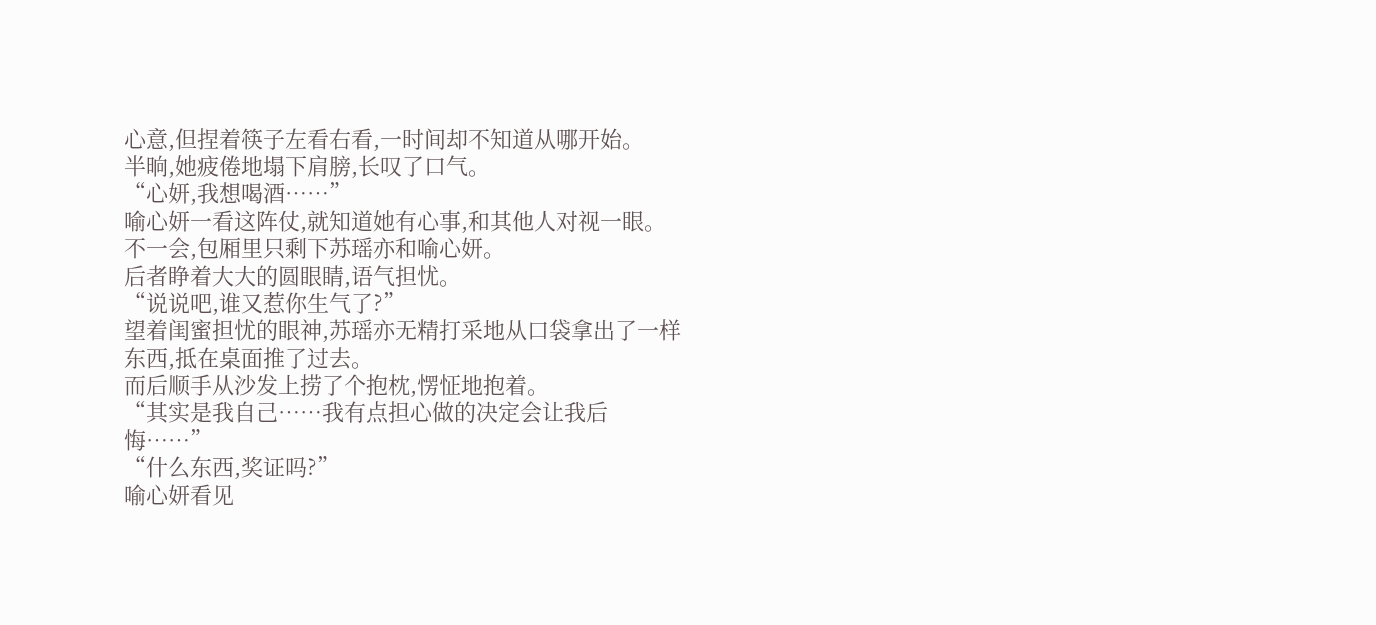心意,但捏着筷子左看右看,一时间却不知道从哪开始。
半晌,她疲倦地塌下肩膀,长叹了口气。
“心妍,我想喝酒……”
喻心妍一看这阵仗,就知道她有心事,和其他人对视一眼。
不一会,包厢里只剩下苏瑶亦和喻心妍。
后者睁着大大的圆眼睛,语气担忧。
“说说吧,谁又惹你生气了?”
望着闺蜜担忧的眼神,苏瑶亦无精打采地从口袋拿出了一样东西,抵在桌面推了过去。
而后顺手从沙发上捞了个抱枕,愣怔地抱着。
“其实是我自己……我有点担心做的决定会让我后悔……”
“什么东西,奖证吗?”
喻心妍看见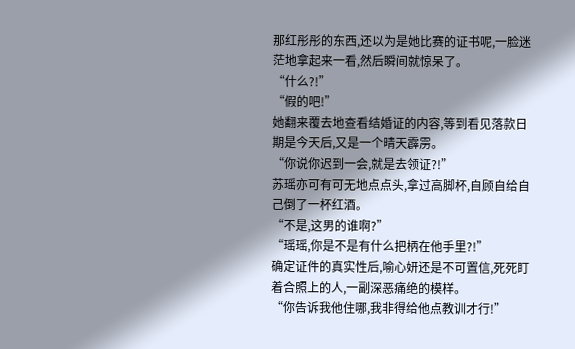那红彤彤的东西,还以为是她比赛的证书呢,一脸迷茫地拿起来一看,然后瞬间就惊呆了。
“什么?!”
“假的吧!”
她翻来覆去地查看结婚证的内容,等到看见落款日期是今天后,又是一个晴天霹雳。
“你说你迟到一会,就是去领证?!”
苏瑶亦可有可无地点点头,拿过高脚杯,自顾自给自己倒了一杯红酒。
“不是,这男的谁啊?”
“瑶瑶,你是不是有什么把柄在他手里?!”
确定证件的真实性后,喻心妍还是不可置信,死死盯着合照上的人,一副深恶痛绝的模样。
“你告诉我他住哪,我非得给他点教训才行!”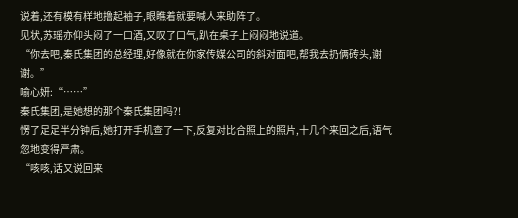说着,还有模有样地撸起袖子,眼瞧着就要喊人来助阵了。
见状,苏瑶亦仰头闷了一口酒,又叹了口气,趴在桌子上闷闷地说道。
“你去吧,秦氏集团的总经理,好像就在你家传媒公司的斜对面吧,帮我去扔俩砖头,谢谢。”
喻心妍:“……”
秦氏集团,是她想的那个秦氏集团吗?!
愣了足足半分钟后,她打开手机查了一下,反复对比合照上的照片,十几个来回之后,语气忽地变得严肃。
“咳咳,话又说回来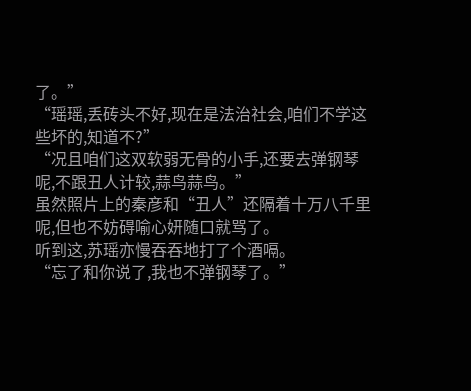了。”
“瑶瑶,丢砖头不好,现在是法治社会,咱们不学这些坏的,知道不?”
“况且咱们这双软弱无骨的小手,还要去弹钢琴呢,不跟丑人计较,蒜鸟蒜鸟。”
虽然照片上的秦彦和“丑人”还隔着十万八千里呢,但也不妨碍喻心妍随口就骂了。
听到这,苏瑶亦慢吞吞地打了个酒嗝。
“忘了和你说了,我也不弹钢琴了。”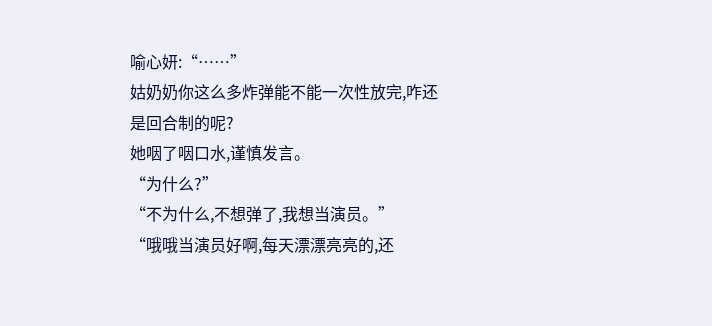喻心妍:“……”
姑奶奶你这么多炸弹能不能一次性放完,咋还是回合制的呢?
她咽了咽口水,谨慎发言。
“为什么?”
“不为什么,不想弹了,我想当演员。”
“哦哦当演员好啊,每天漂漂亮亮的,还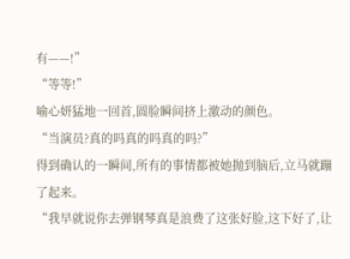有——!”
“等等!”
喻心妍猛地一回首,圆脸瞬间挤上激动的颜色。
“当演员?真的吗真的吗真的吗?”
得到确认的一瞬间,所有的事情都被她抛到脑后,立马就蹦了起来。
“我早就说你去弹钢琴真是浪费了这张好脸,这下好了,让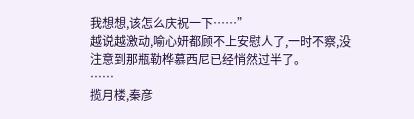我想想,该怎么庆祝一下……”
越说越激动,喻心妍都顾不上安慰人了,一时不察,没注意到那瓶勒桦慕西尼已经悄然过半了。
……
揽月楼,秦彦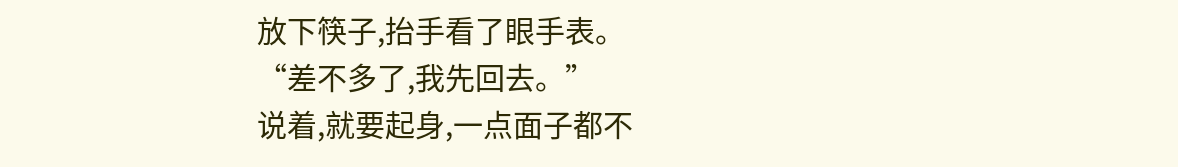放下筷子,抬手看了眼手表。
“差不多了,我先回去。”
说着,就要起身,一点面子都不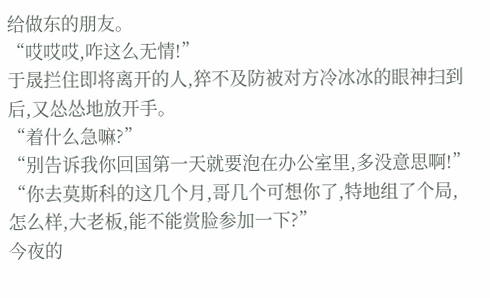给做东的朋友。
“哎哎哎,咋这么无情!”
于晟拦住即将离开的人,猝不及防被对方冷冰冰的眼神扫到后,又怂怂地放开手。
“着什么急嘛?”
“别告诉我你回国第一天就要泡在办公室里,多没意思啊!”
“你去莫斯科的这几个月,哥几个可想你了,特地组了个局,怎么样,大老板,能不能赏脸参加一下?”
今夜的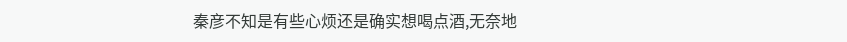秦彦不知是有些心烦还是确实想喝点酒,无奈地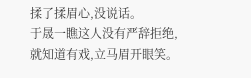揉了揉眉心,没说话。
于晟一瞧这人没有严辞拒绝,就知道有戏,立马眉开眼笑。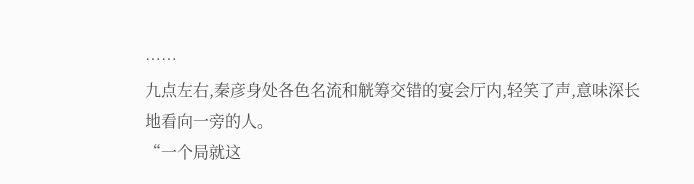……
九点左右,秦彦身处各色名流和觥筹交错的宴会厅内,轻笑了声,意味深长地看向一旁的人。
“一个局就这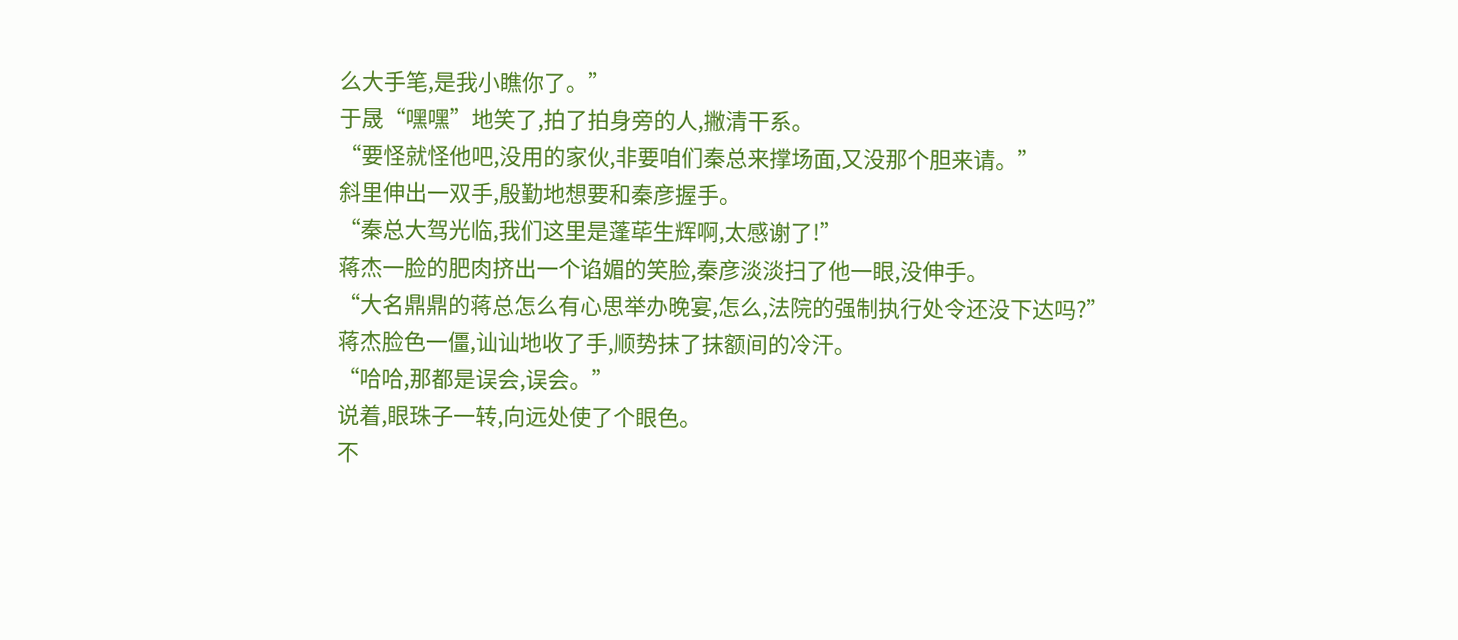么大手笔,是我小瞧你了。”
于晟“嘿嘿”地笑了,拍了拍身旁的人,撇清干系。
“要怪就怪他吧,没用的家伙,非要咱们秦总来撑场面,又没那个胆来请。”
斜里伸出一双手,殷勤地想要和秦彦握手。
“秦总大驾光临,我们这里是蓬荜生辉啊,太感谢了!”
蒋杰一脸的肥肉挤出一个谄媚的笑脸,秦彦淡淡扫了他一眼,没伸手。
“大名鼎鼎的蒋总怎么有心思举办晚宴,怎么,法院的强制执行处令还没下达吗?”
蒋杰脸色一僵,讪讪地收了手,顺势抹了抹额间的冷汗。
“哈哈,那都是误会,误会。”
说着,眼珠子一转,向远处使了个眼色。
不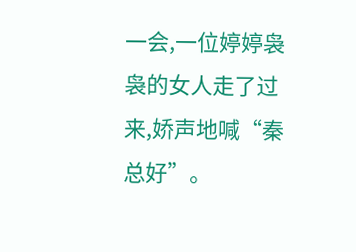一会,一位婷婷袅袅的女人走了过来,娇声地喊“秦总好”。